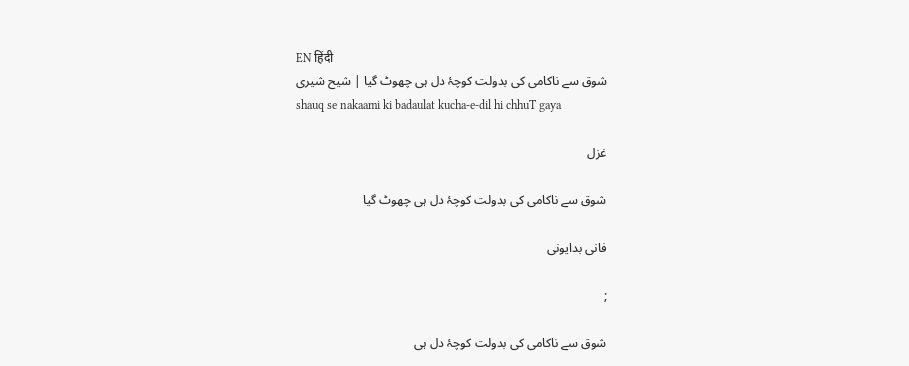EN हिंदी
شوق سے ناکامی کی بدولت کوچۂ دل ہی چھوٹ گیا | شیح شیری
shauq se nakaami ki badaulat kucha-e-dil hi chhuT gaya

غزل

شوق سے ناکامی کی بدولت کوچۂ دل ہی چھوٹ گیا

فانی بدایونی

;

شوق سے ناکامی کی بدولت کوچۂ دل ہی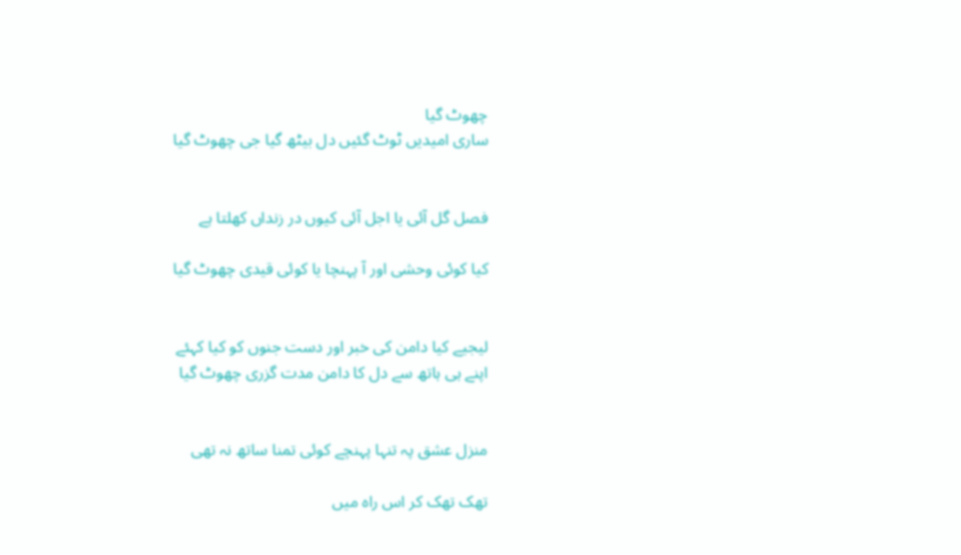چھوٹ گیا
ساری امیدیں ٹوٹ گئیں دل بیٹھ گیا جی چھوٹ گیا


فصل گل آئی یا اجل آئی کیوں در زنداں کھلتا ہے

کیا کوئی وحشی اور آ پہنچا یا کوئی قیدی چھوٹ گیا


لیجیے کیا دامن کی خبر اور دست جنوں کو کیا کہئے
اپنے ہی ہاتھ سے دل کا دامن مدت گزری چھوٹ گیا


منزل عشق پہ تنہا پہنچے کوئی تمنا ساتھ نہ تھی

تھک تھک کر اس راہ میں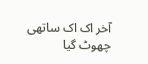آخر اک اک ساتھی چھوٹ گیا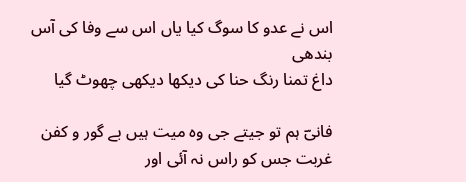اس نے عدو کا سوگ کیا یاں اس سے وفا کی آس بندھی
داغ تمنا رنگ حنا کی دیکھا دیکھی چھوٹ گیا

فانیؔ ہم تو جیتے جی وہ میت ہیں بے گور و کفن
غربت جس کو راس نہ آئی اور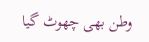وطن بھی چھوٹ گیا